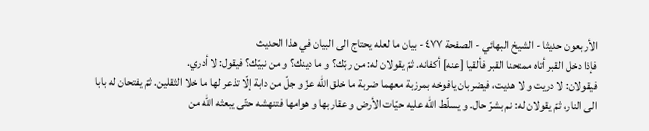الأربعون حديثا - الشیخ البهائي - الصفحة ٤٧٧ - بيان ما لعله يحتاج الى البيان في هذا الحديث
فإذا دخل القبر أتاه ممتحنا القبر فألقيا [عنه] أكفانه. ثمّ يقولان له: من ربّك؟ و ما دينك؟ و من نبيّك؟ فيقول: لا أدري.
فيقولان: لا دريت و لا هديت، فيضربان يافوخه بمرزبة معهما ضربة ما خلق اللّه عزّ و جلّ من دابة إلّا تذعر لها ما خلا الثقلين. ثمّ يفتحان له بابا الى النار، ثمّ يقولان له: نم بشرّ حال. و يسلّط اللّه عليه حيّات الأرض و عقاربها و هوامها فتنهشه حتّى يبعثه اللّه من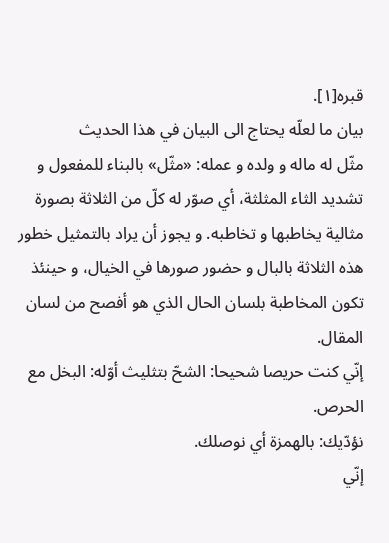قبره[١].
بيان ما لعلّه يحتاج الى البيان في هذا الحديث
مثّل له ماله و ولده و عمله: «مثّل» بالبناء للمفعول و تشديد الثاء المثلثة، أي صوّر له كلّ من الثلاثة بصورة مثالية يخاطبها و تخاطبه. و يجوز أن يراد بالتمثيل خطور هذه الثلاثة بالبال و حضور صورها في الخيال، و حينئذ تكون المخاطبة بلسان الحال الذي هو أفصح من لسان المقال.
إنّي كنت حريصا شحيحا: الشحّ بتثليث أوّله: البخل مع الحرص.
نؤدّيك: بالهمزة أي نوصلك.
إنّي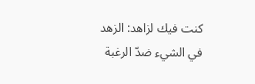كنت فيك لزاهد: الزهد في الشيء ضدّ الرغبة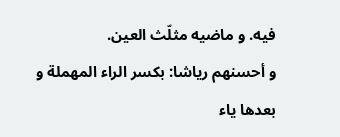فيه. و ماضيه مثلّث العين.
و أحسنهم رياشا: بكسر الراء المهملة و بعدها ياء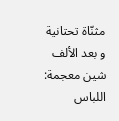مثنّاة تحتانية و بعد الألف شين معجمة: اللباس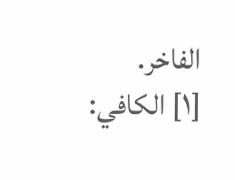الفاخر.
[١] الكافي: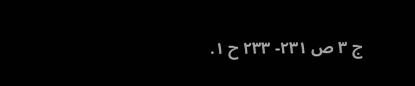ج ٣ ص ٢٣١- ٢٣٣ ح ١.